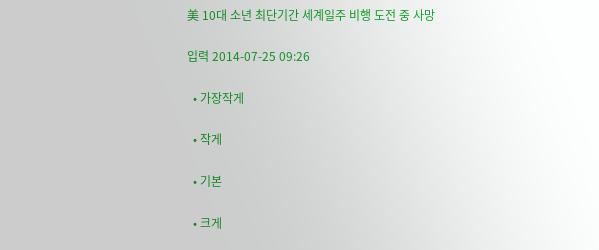美 10대 소년 최단기간 세계일주 비행 도전 중 사망

입력 2014-07-25 09:26

  • 가장작게

  • 작게

  • 기본

  • 크게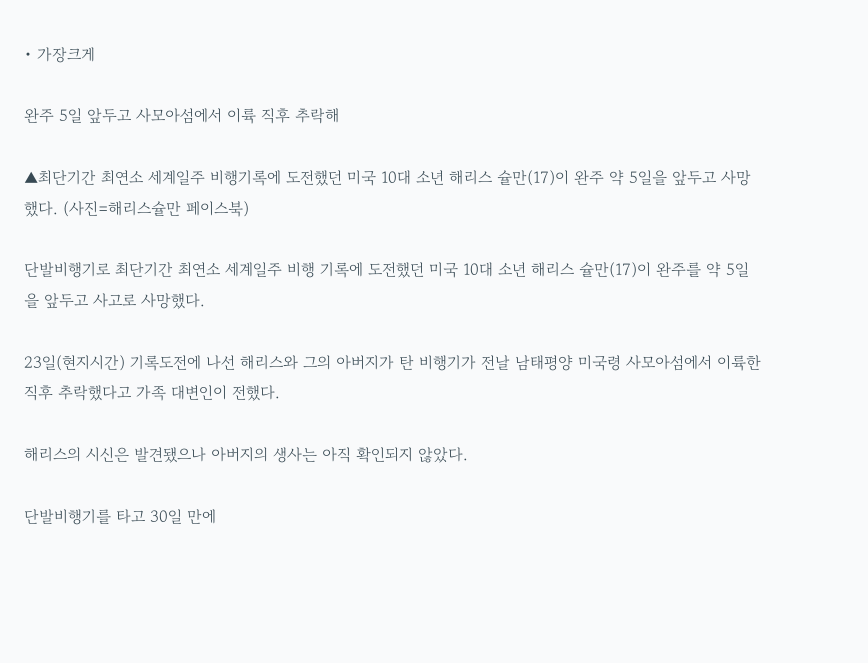• 가장크게

완주 5일 앞두고 사모아섬에서 이륙 직후 추락해

▲최단기간 최연소 세계일주 비행기록에 도전했던 미국 10대 소년 해리스 슐만(17)이 완주 약 5일을 앞두고 사망했다. (사진=해리스슐만 페이스북)

단발비행기로 최단기간 최연소 세계일주 비행 기록에 도전했던 미국 10대 소년 해리스 슐만(17)이 완주를 약 5일을 앞두고 사고로 사망했다.

23일(현지시간) 기록도전에 나선 해리스와 그의 아버지가 탄 비행기가 전날 남태평양 미국령 사모아섬에서 이륙한 직후 추락했다고 가족 대변인이 전했다.

해리스의 시신은 발견됐으나 아버지의 생사는 아직 확인되지 않았다.

단발비행기를 타고 30일 만에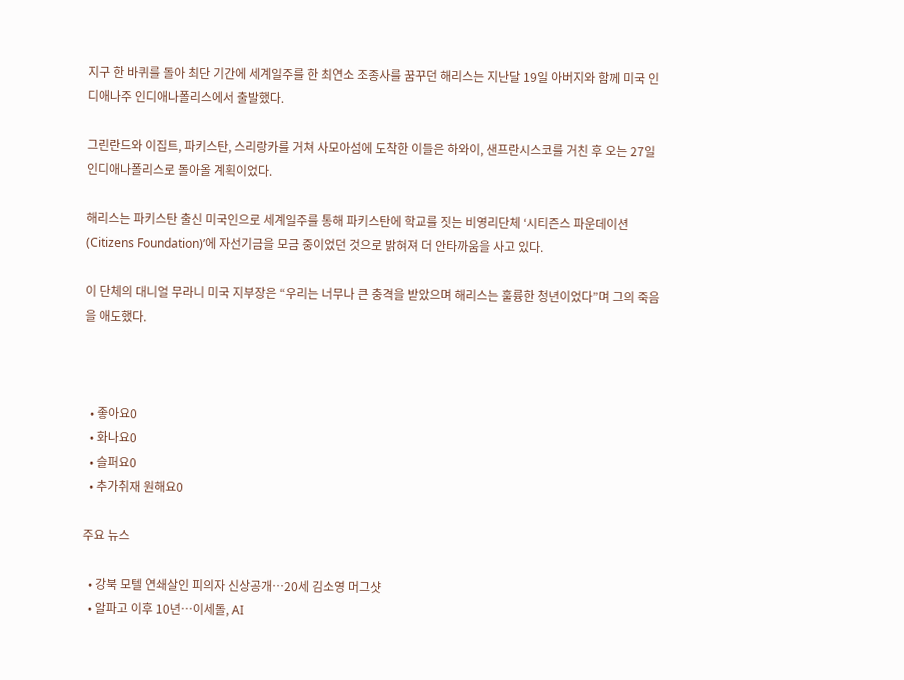지구 한 바퀴를 돌아 최단 기간에 세계일주를 한 최연소 조종사를 꿈꾸던 해리스는 지난달 19일 아버지와 함께 미국 인디애나주 인디애나폴리스에서 출발했다.

그린란드와 이집트, 파키스탄, 스리랑카를 거쳐 사모아섬에 도착한 이들은 하와이, 샌프란시스코를 거친 후 오는 27일 인디애나폴리스로 돌아올 계획이었다.

해리스는 파키스탄 출신 미국인으로 세계일주를 통해 파키스탄에 학교를 짓는 비영리단체 ‘시티즌스 파운데이션(Citizens Foundation)’에 자선기금을 모금 중이었던 것으로 밝혀져 더 안타까움을 사고 있다.

이 단체의 대니얼 무라니 미국 지부장은 “우리는 너무나 큰 충격을 받았으며 해리스는 훌륭한 청년이었다”며 그의 죽음을 애도했다.



  • 좋아요0
  • 화나요0
  • 슬퍼요0
  • 추가취재 원해요0

주요 뉴스

  • 강북 모텔 연쇄살인 피의자 신상공개…20세 김소영 머그샷
  • 알파고 이후 10년…이세돌, AI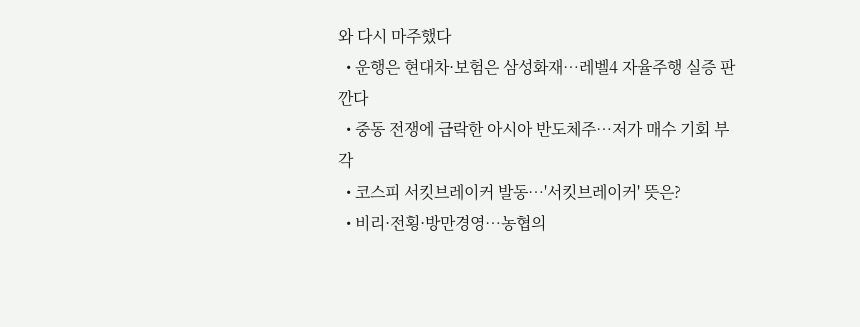와 다시 마주했다
  • 운행은 현대차·보험은 삼성화재⋯레벨4 자율주행 실증 판 깐다
  • 중동 전쟁에 급락한 아시아 반도체주…저가 매수 기회 부각
  • 코스피 서킷브레이커 발동…'서킷브레이커' 뜻은?
  • 비리·전횡·방만경영…농협의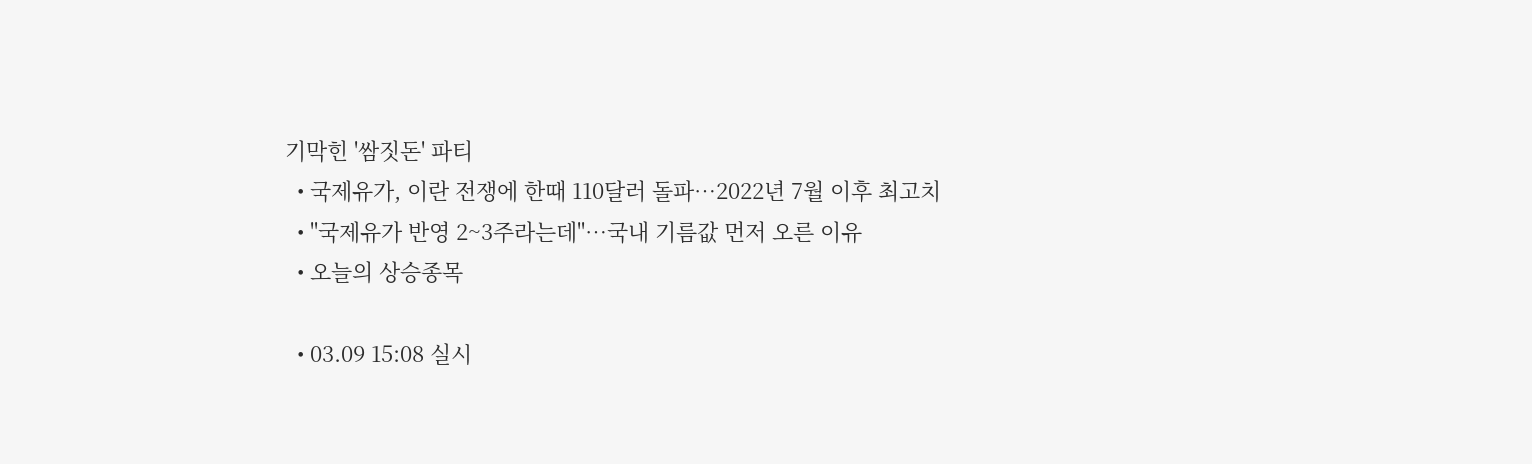기막힌 '쌈짓돈' 파티
  • 국제유가, 이란 전쟁에 한때 110달러 돌파…2022년 7월 이후 최고치
  • "국제유가 반영 2~3주라는데"…국내 기름값 먼저 오른 이유
  • 오늘의 상승종목

  • 03.09 15:08 실시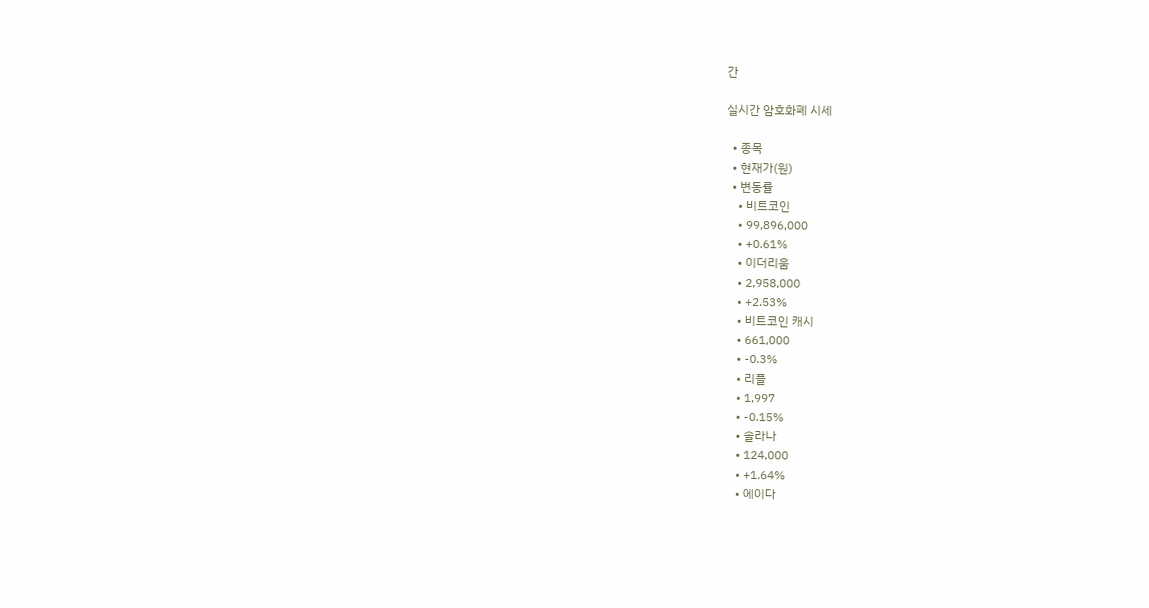간

실시간 암호화폐 시세

  • 종목
  • 현재가(원)
  • 변동률
    • 비트코인
    • 99,896,000
    • +0.61%
    • 이더리움
    • 2,958,000
    • +2.53%
    • 비트코인 캐시
    • 661,000
    • -0.3%
    • 리플
    • 1,997
    • -0.15%
    • 솔라나
    • 124,000
    • +1.64%
    • 에이다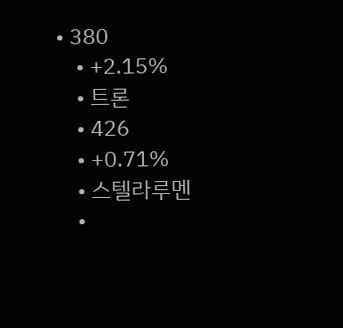• 380
    • +2.15%
    • 트론
    • 426
    • +0.71%
    • 스텔라루멘
    •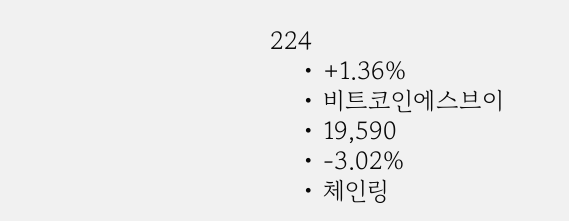224
    • +1.36%
    • 비트코인에스브이
    • 19,590
    • -3.02%
    • 체인링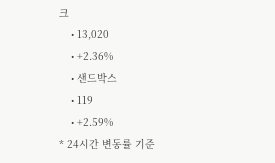크
    • 13,020
    • +2.36%
    • 샌드박스
    • 119
    • +2.59%
* 24시간 변동률 기준